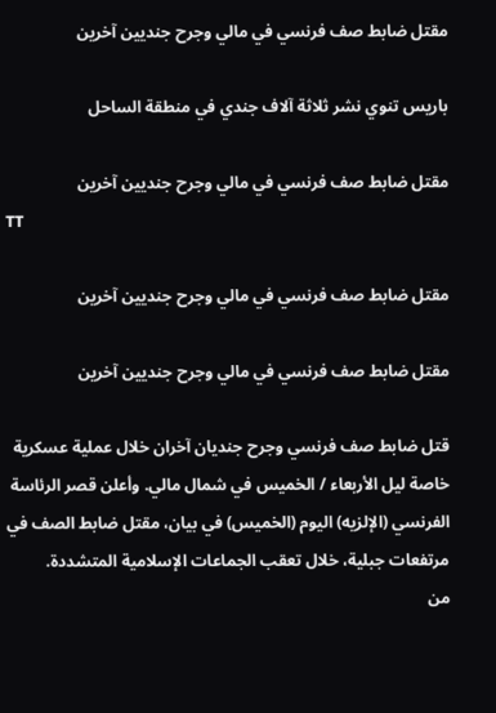مقتل ضابط صف فرنسي في مالي وجرح جنديين آخرين

باريس تنوي نشر ثلاثة آلاف جندي في منطقة الساحل

مقتل ضابط صف فرنسي في مالي وجرح جنديين آخرين
TT

مقتل ضابط صف فرنسي في مالي وجرح جنديين آخرين

مقتل ضابط صف فرنسي في مالي وجرح جنديين آخرين

قتل ضابط صف فرنسي وجرح جنديان آخران خلال عملية عسكرية خاصة ليل الأربعاء / الخميس في شمال مالي. وأعلن قصر الرئاسة الفرنسي (الإلزيه) اليوم (الخميس) في بيان، مقتل ضابط الصف في مرتفعات جبلية، خلال تعقب الجماعات الإسلامية المتشددة.
من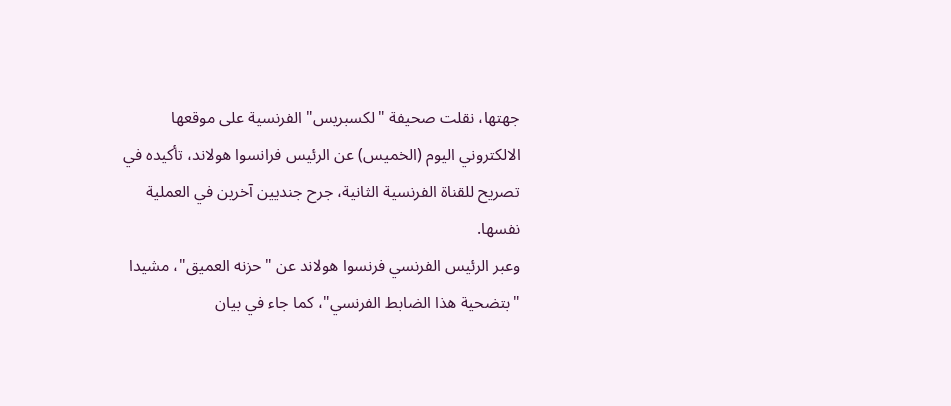جهتها، نقلت صحيفة "لكسبريس" الفرنسية على موقعها الالكتروني اليوم (الخميس) عن الرئيس فرانسوا هولاند، تأكيده في تصريح للقناة الفرنسية الثانية، جرح جنديين آخرين في العملية نفسها.
وعبر الرئيس الفرنسي فرنسوا هولاند عن "حزنه العميق"، مشيدا "بتضحية هذا الضابط الفرنسي"، كما جاء في بيان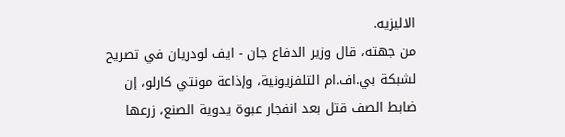الاليزيه.
من جهته، قال وزير الدفاع جان - ايف لودريان في تصريح لشبكة بي.اف.ام التلفزيونية، وإذاعة مونتي كارلو، إن ضابط الصف قتل بعد انفجار عبوة يدوية الصنع، زرعها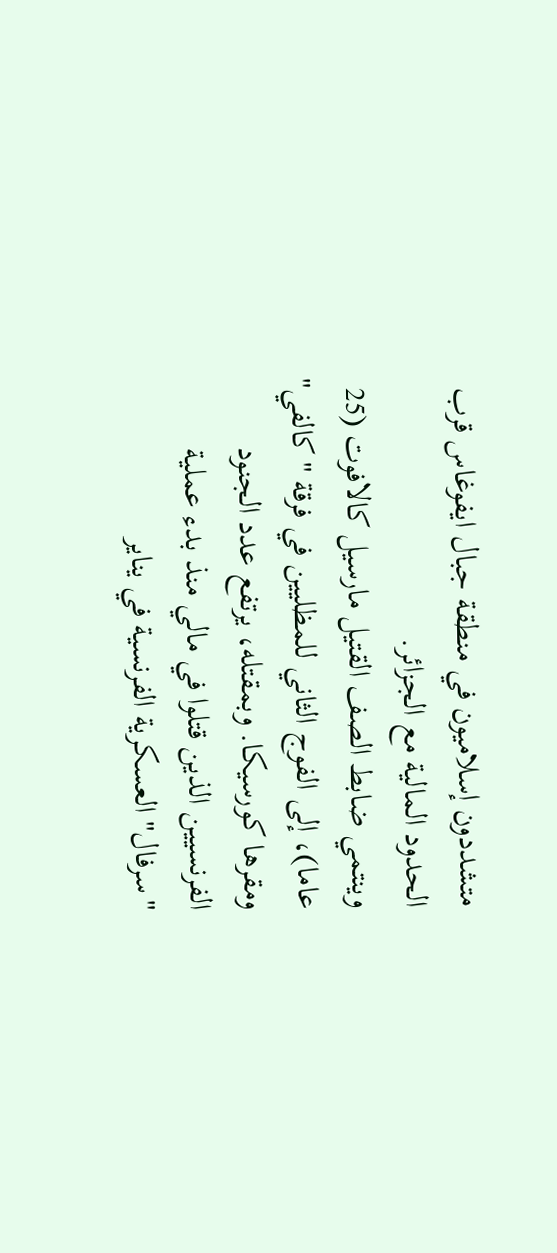متشددون إسلاميون في منطقة جبال ايفوغاس قرب الحدود المالية مع الجزائر.
وينتمي ضابط الصف القتيل مارسيل كالافوت (25 عاما)، إلى الفوج الثاني للمظليين في فرقة "كالفي" ومقرها كورسيكا. وبمقتله، يرتفع عدد الجنود الفرنسيين الذين قتلوا في مالي منذ بدء عملية "سرفال" العسكرية الفرنسية في يناير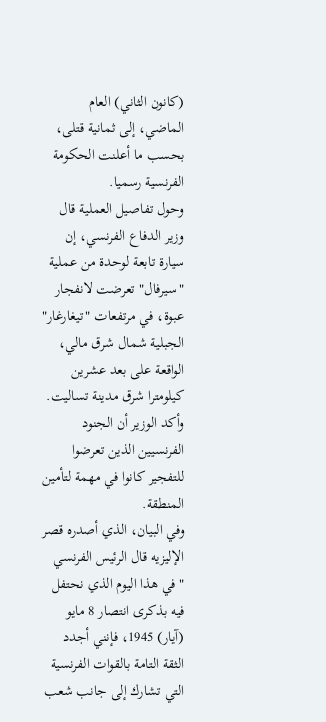(كانون الثاني) العام الماضي، إلى ثمانية قتلى، بحسب ما أعلنت الحكومة الفرنسية رسميا.
وحول تفاصيل العملية قال وزير الدفاع الفرنسي، إن سيارة تابعة لوحدة من عملية "سيرفال" تعرضت لانفجار عبوة، في مرتفعات "تيغارغار" الجبلية شمال شرق مالي، الواقعة على بعد عشرين كيلومترا شرق مدينة تساليت.
وأكد الوزير أن الجنود الفرنسيين الذين تعرضوا للتفجير كانوا في مهمة لتأمين المنطقة.
وفي البيان، الذي أصدره قصر الإليزيه قال الرئيس الفرنسي "في هذا اليوم الذي نحتفل فيه بذكرى انتصار 8 مايو (آيار) 1945، فإنني أجدد الثقة التامة بالقوات الفرنسية التي تشارك إلى جانب شعب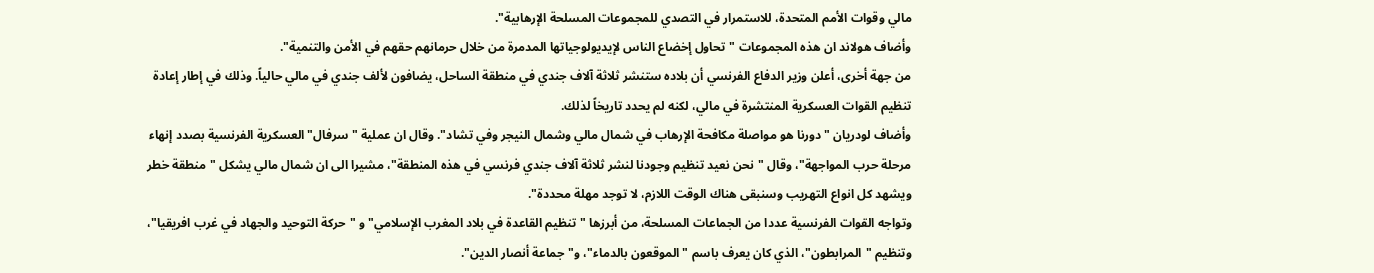مالي وقوات الأمم المتحدة، للاستمرار في التصدي للمجموعات المسلحة الإرهابية".
وأضاف هولاند ان هذه المجموعات "تحاول إخضاع الناس لإيديولوجياتها المدمرة من خلال حرمانهم حقهم في الأمن والتنمية".
من جهة أخرى، أعلن وزير الدفاع الفرنسي أن بلاده ستنشر ثلاثة آلاف جندي في منطقة الساحل، يضافون لألف جندي في مالي حالياً. وذلك في إطار إعادة تنظيم القوات العسكرية المنتشرة في مالي، لكنه لم يحدد تاريخاً لذلك.
وأضاف لودريان "دورنا هو مواصلة مكافحة الإرهاب في شمال مالي وشمال النيجر وفي تشاد". وقال ان عملية "سرفال" العسكرية الفرنسية بصدد إنهاء مرحلة حرب المواجهة"، وقال "نحن نعيد تنظيم وجودنا لنشر ثلاثة آلاف جندي فرنسي في هذه المنطقة"، مشيرا الى ان شمال مالي يشكل "منطقة خطر ويشهد كل انواع التهريب وسنبقى هناك الوقت اللازم، لا توجد مهلة محددة".
وتواجه القوات الفرنسية عددا من الجماعات المسلحة، من أبرزها "تنظيم القاعدة في بلاد المغرب الإسلامي" و "حركة التوحيد والجهاد في غرب افريقيا"، وتنظيم "المرابطون"، الذي كان يعرف باسم "الموقعون بالدماء"، و"جماعة أنصار الدين".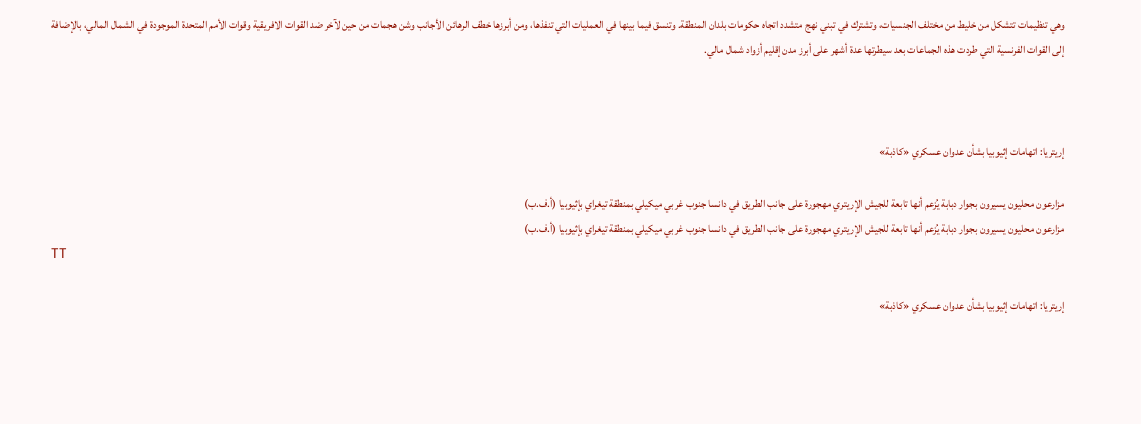وهي تنظيمات تتشكل من خليط من مختلف الجنسيات، وتشترك في تبني نهج متشدد اتجاه حكومات بلدان المنطقة. وتنسق فيما بينها في العمليات التي تنفذها، ومن أبرزها خطف الرهائن الأجانب وشن هجمات من حين لآخر ضد القوات الافريقية وقوات الأمم المتحدة الموجودة في الشمال المالي، بالإضافة إلى القوات الفرنسية التي طردت هذه الجماعات بعد سيطرتها عدة أشهر على أبرز مدن إقليم أزواد شمال مالي.



إريتريا: اتهامات إثيوبيا بشأن عدوان عسكري «كاذبة»

مزارعون محليون يسيرون بجوار دبابة يُزعم أنها تابعة للجيش الإريتري مهجورة على جانب الطريق في دانسا جنوب غربي ميكيلي بمنطقة تيغراي بإثيوبيا (أ.ف.ب)
مزارعون محليون يسيرون بجوار دبابة يُزعم أنها تابعة للجيش الإريتري مهجورة على جانب الطريق في دانسا جنوب غربي ميكيلي بمنطقة تيغراي بإثيوبيا (أ.ف.ب)
TT

إريتريا: اتهامات إثيوبيا بشأن عدوان عسكري «كاذبة»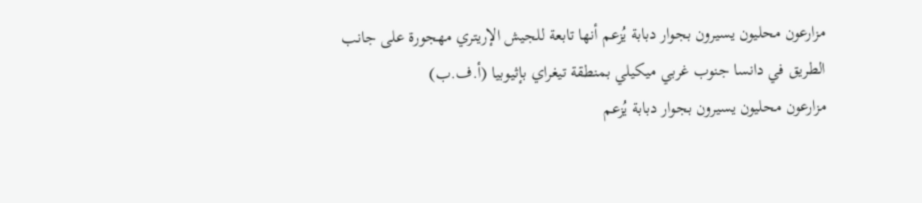مزارعون محليون يسيرون بجوار دبابة يُزعم أنها تابعة للجيش الإريتري مهجورة على جانب الطريق في دانسا جنوب غربي ميكيلي بمنطقة تيغراي بإثيوبيا (أ.ف.ب)
مزارعون محليون يسيرون بجوار دبابة يُزعم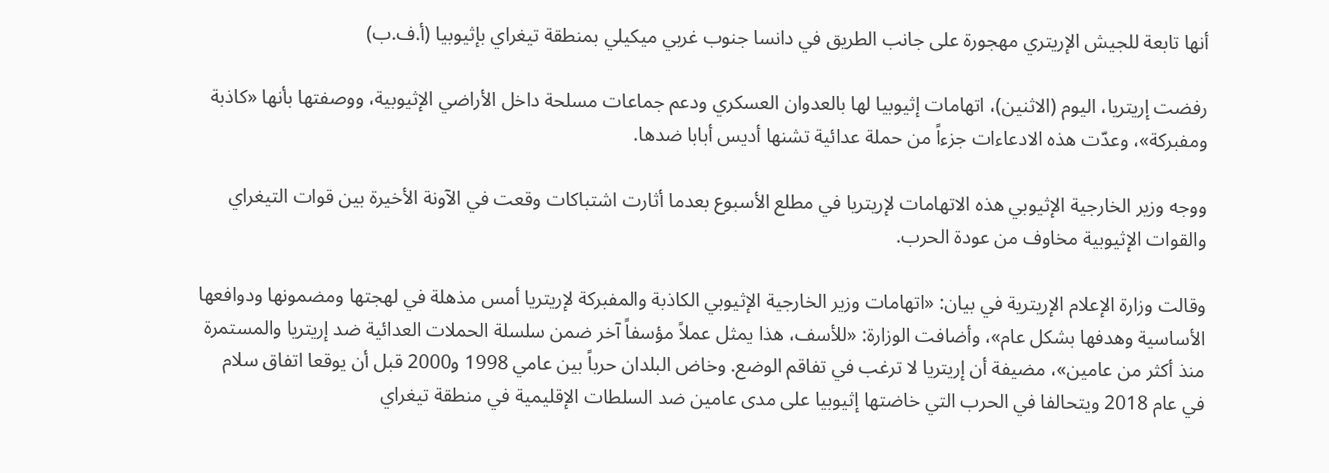أنها تابعة للجيش الإريتري مهجورة على جانب الطريق في دانسا جنوب غربي ميكيلي بمنطقة تيغراي بإثيوبيا (أ.ف.ب)

رفضت إريتريا، اليوم (الاثنين)، اتهامات إثيوبيا لها بالعدوان العسكري ودعم جماعات مسلحة داخل الأراضي الإثيوبية، ووصفتها بأنها «كاذبة ومفبركة»، وعدّت هذه الادعاءات جزءاً من حملة عدائية تشنها أديس أبابا ضدها.

ووجه وزير الخارجية الإثيوبي هذه الاتهامات لإريتريا في مطلع الأسبوع بعدما أثارت اشتباكات وقعت في الآونة الأخيرة بين قوات التيغراي والقوات الإثيوبية مخاوف من عودة الحرب.

وقالت وزارة الإعلام الإريترية في بيان: «اتهامات وزير الخارجية الإثيوبي الكاذبة والمفبركة لإريتريا أمس مذهلة في لهجتها ومضمونها ودوافعها الأساسية وهدفها بشكل عام»، وأضافت الوزارة: «للأسف، هذا يمثل عملاً مؤسفاً آخر ضمن سلسلة الحملات العدائية ضد إريتريا والمستمرة منذ أكثر من عامين»، مضيفة أن إريتريا لا ترغب في تفاقم الوضع. وخاض البلدان حرباً بين عامي 1998 و2000 قبل أن يوقعا اتفاق سلام في عام 2018 ويتحالفا في الحرب التي خاضتها إثيوبيا على مدى عامين ضد السلطات الإقليمية في منطقة تيغراي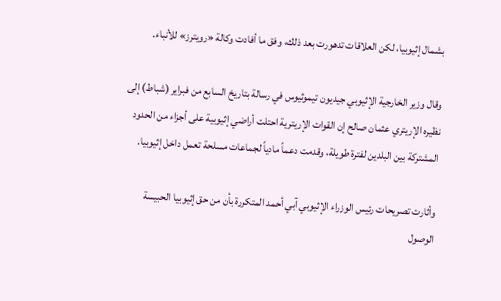بشمال إثيوبيا، لكن العلاقات تدهورت بعد ذلك، وفق ما أفادت وكالة «رويترز» للأنباء.

وقال وزير الخارجية الإثيوبي جيديون تيموثيوس في رسالة بتاريخ السابع من فبراير (شباط) إلى نظيره الإريتري عثمان صالح إن القوات الإريترية احتلت أراضي إثيوبية على أجزاء من الحدود المشتركة بين البلدين لفترة طويلة، وقدمت دعماً مادياً لجماعات مسلحة تعمل داخل إثيوبيا.

وأثارت تصريحات رئيس الوزراء الإثيوبي آبي أحمد المتكررة بأن من حق إثيوبيا الحبيسة الوصول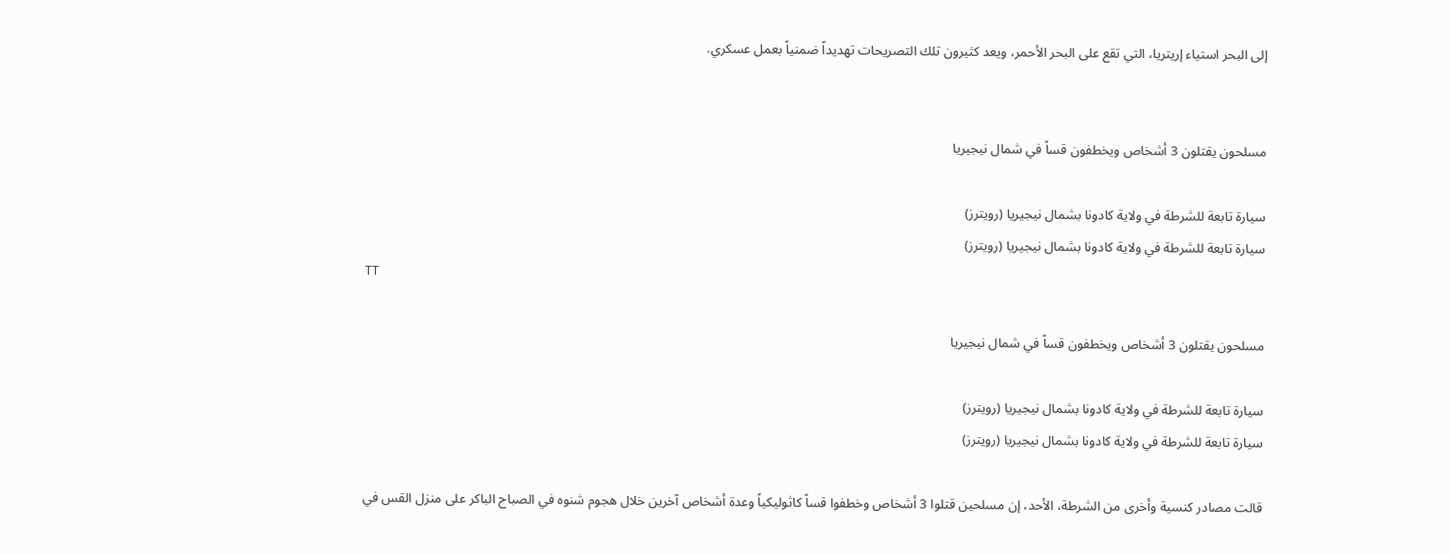إلى البحر استياء إريتريا، التي تقع على البحر الأحمر، ويعد كثيرون تلك التصريحات تهديداً ضمنياً بعمل عسكري.


مسلحون يقتلون 3 أشخاص ويخطفون قساً في شمال نيجيريا

سيارة تابعة للشرطة في ولاية كادونا بشمال نيجيريا (رويترز)
سيارة تابعة للشرطة في ولاية كادونا بشمال نيجيريا (رويترز)
TT

مسلحون يقتلون 3 أشخاص ويخطفون قساً في شمال نيجيريا

سيارة تابعة للشرطة في ولاية كادونا بشمال نيجيريا (رويترز)
سيارة تابعة للشرطة في ولاية كادونا بشمال نيجيريا (رويترز)

قالت مصادر كنسية وأخرى من الشرطة، الأحد، إن مسلحين قتلوا 3 أشخاص وخطفوا قساً كاثوليكياً وعدة أشخاص آخرين خلال هجوم شنوه في الصباح الباكر على منزل القس في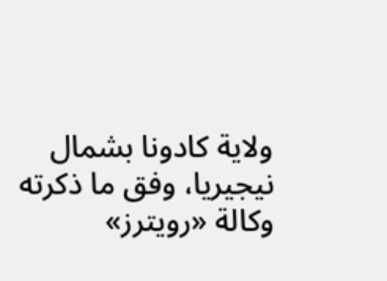ولاية كادونا بشمال نيجيريا، وفق ما ذكرته وكالة «رويترز»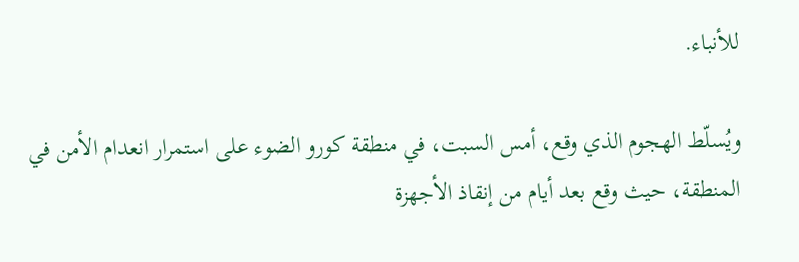للأنباء.

ويُسلّط الهجوم الذي وقع، أمس السبت، في منطقة كورو الضوء على استمرار انعدام الأمن في المنطقة، حيث وقع بعد أيام من إنقاذ الأجهزة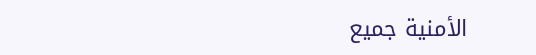الأمنية جميع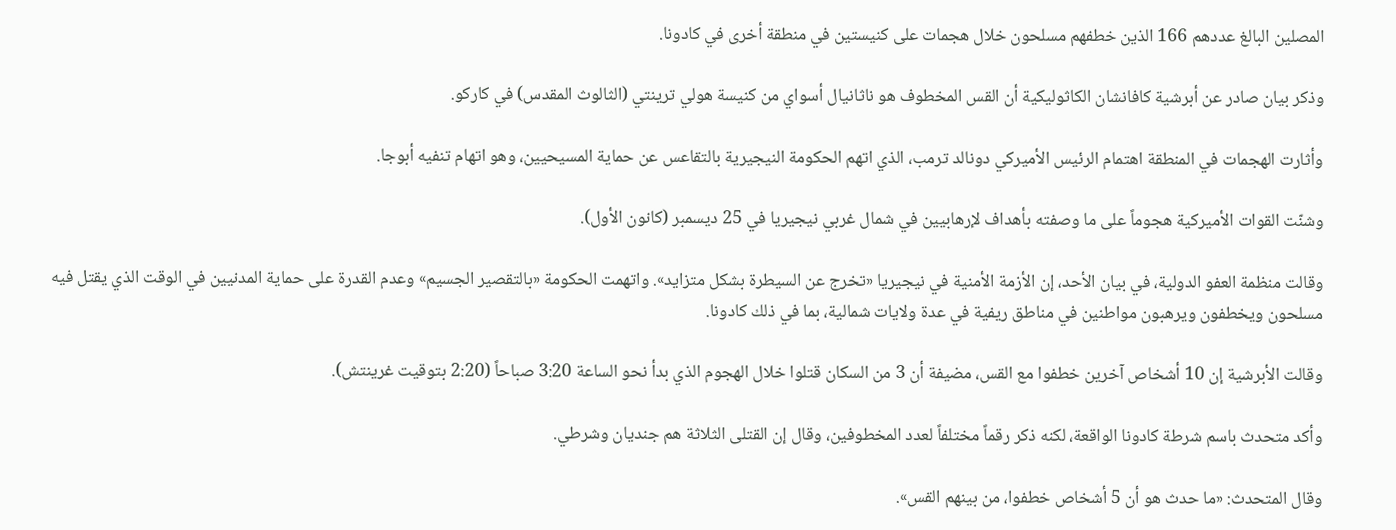المصلين البالغ عددهم 166 الذين خطفهم مسلحون خلال هجمات على كنيستين في منطقة أخرى في كادونا.

وذكر بيان صادر عن أبرشية كافانشان الكاثوليكية أن القس المخطوف هو ناثانيال أسواي من كنيسة هولي ترينتي (الثالوث المقدس) في كاركو.

وأثارت الهجمات في المنطقة اهتمام الرئيس الأميركي دونالد ترمب، الذي اتهم الحكومة النيجيرية بالتقاعس عن حماية المسيحيين، وهو اتهام تنفيه أبوجا.

وشنّت القوات الأميركية هجوماً على ما وصفته بأهداف لإرهابيين في شمال غربي نيجيريا في 25 ديسمبر (كانون الأول).

وقالت منظمة العفو الدولية، في بيان الأحد، إن الأزمة الأمنية في نيجيريا «تخرج عن السيطرة بشكل متزايد». واتهمت الحكومة «بالتقصير الجسيم» وعدم القدرة على حماية المدنيين في الوقت الذي يقتل فيه مسلحون ويخطفون ويرهبون مواطنين في مناطق ريفية في عدة ولايات شمالية، بما في ذلك كادونا.

وقالت الأبرشية إن 10 أشخاص آخرين خطفوا مع القس، مضيفة أن 3 من السكان قتلوا خلال الهجوم الذي بدأ نحو الساعة 3:20 صباحاً (2:20 بتوقيت غرينتش).

وأكد متحدث باسم شرطة كادونا الواقعة، لكنه ذكر رقماً مختلفاً لعدد المخطوفين، وقال إن القتلى الثلاثة هم جنديان وشرطي.

وقال المتحدث: «ما حدث هو أن 5 أشخاص خطفوا، من بينهم القس».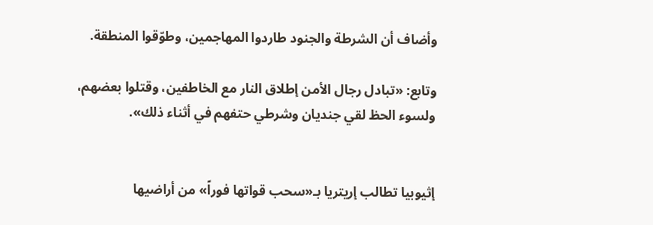وأضاف أن الشرطة والجنود طاردوا المهاجمين، وطوّقوا المنطقة.

وتابع: «تبادل رجال الأمن إطلاق النار مع الخاطفين، وقتلوا بعضهم، ولسوء الحظ لقي جنديان وشرطي حتفهم في أثناء ذلك».


إثيوبيا تطالب إريتريا بـ«سحب قواتها فوراً» من أراضيها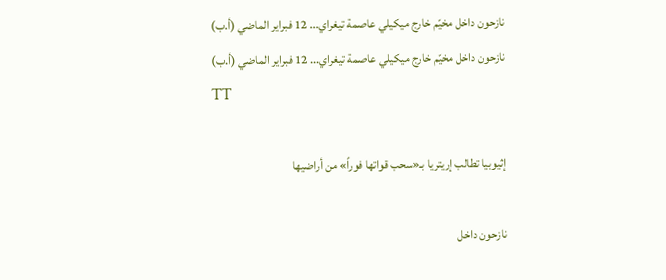نازحون داخل مخيّم خارج ميكيلي عاصمة تيغراي... 12 فبراير الماضي (أ.ب)
نازحون داخل مخيّم خارج ميكيلي عاصمة تيغراي... 12 فبراير الماضي (أ.ب)
TT

إثيوبيا تطالب إريتريا بـ«سحب قواتها فوراً» من أراضيها

نازحون داخل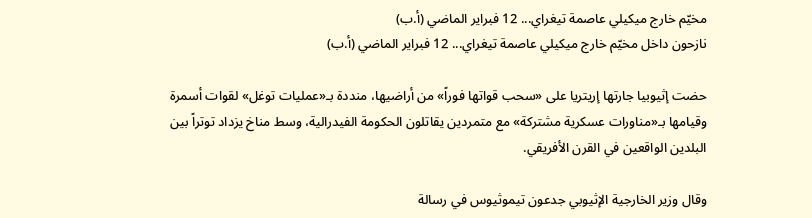مخيّم خارج ميكيلي عاصمة تيغراي... 12 فبراير الماضي (أ.ب)
نازحون داخل مخيّم خارج ميكيلي عاصمة تيغراي... 12 فبراير الماضي (أ.ب)

حضت إثيوبيا جارتها إريتريا على «سحب قواتها فوراً» من أراضيها، منددة بـ«عمليات توغل» لقوات أسمرة وقيامها بـ«مناورات عسكرية مشتركة» مع متمردين يقاتلون الحكومة الفيدرالية، وسط مناخ يزداد توتراً بين البلدين الواقعين في القرن الأفريقي.

وقال وزير الخارجية الإثيوبي جدعون تيموثيوس في رسالة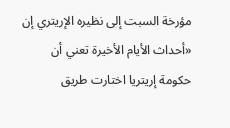مؤرخة السبت إلى نظيره الإريتري إن «أحداث الأيام الأخيرة تعني أن حكومة إريتريا اختارت طريق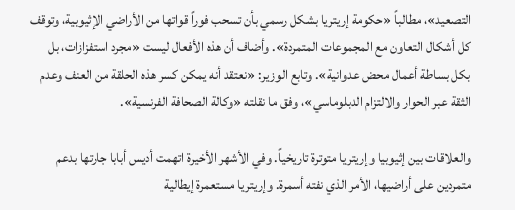التصعيد»، مطالباً «حكومة إريتريا بشكل رسمي بأن تسحب فوراً قواتها من الأراضي الإثيوبية، وتوقف كل أشكال التعاون مع المجموعات المتمردة». وأضاف أن هذه الأفعال ليست «مجرد استفزازات، بل بكل بساطة أعمال محض عدوانية». وتابع الوزير: «نعتقد أنه يمكن كسر هذه الحلقة من العنف وعدم الثقة عبر الحوار والالتزام الدبلوماسي»، وفق ما نقلته «وكالة الصحافة الفرنسية».

والعلاقات بين إثيوبيا وإريتريا متوترة تاريخياً. وفي الأشهر الأخيرة اتهمت أديس أبابا جارتها بدعم متمردين على أراضيها، الأمر الذي نفته أسمرة. وإريتريا مستعمرة إيطالية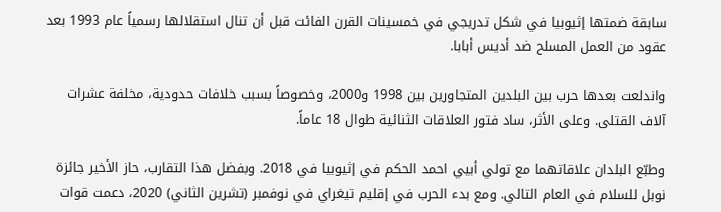سابقة ضمتها إثيوبيا في شكل تدريجي في خمسينات القرن الفائت قبل أن تنال استقلالها رسمياً عام 1993 بعد عقود من العمل المسلح ضد أديس أبابا.

واندلعت بعدها حرب بين البلدين المتجاورين بين 1998 و2000، وخصوصاً بسبب خلافات حدودية، مخلفة عشرات آلاف القتلى. وعلى الأثر، ساد فتور العلاقات الثنائية طوال 18 عاماً.

وطبّع البلدان علاقاتهما مع تولي أبيي احمد الحكم في إثيوبيا في 2018. وبفضل هذا التقارب، حاز الأخير جائزة نوبل للسلام في العام التالي. ومع بدء الحرب في إقليم تيغراي في نوفمبر (تشرين الثاني) 2020، دعمت قوات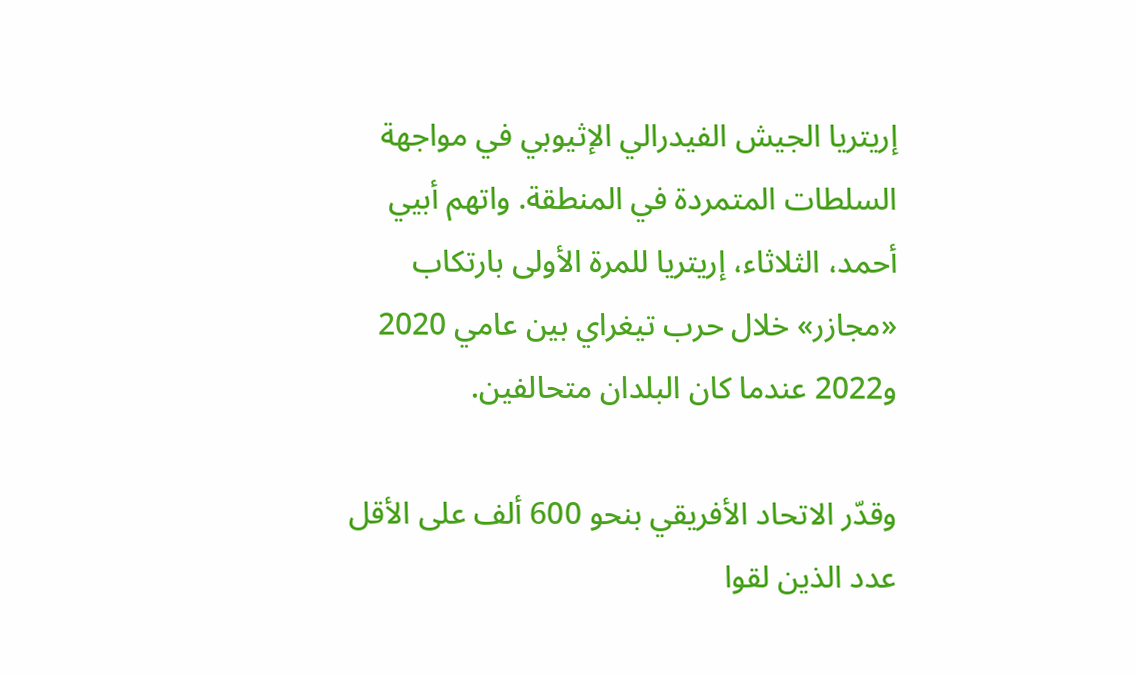إريتريا الجيش الفيدرالي الإثيوبي في مواجهة السلطات المتمردة في المنطقة. واتهم أبيي أحمد، الثلاثاء، إريتريا للمرة الأولى بارتكاب «مجازر» خلال حرب تيغراي بين عامي 2020 و2022 عندما كان البلدان متحالفين.

وقدّر الاتحاد الأفريقي بنحو 600 ألف على الأقل عدد الذين لقوا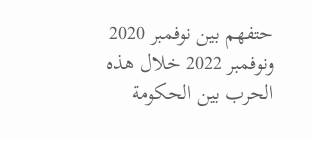حتفهم بين نوفمبر 2020 ونوفمبر 2022 خلال هذه الحرب بين الحكومة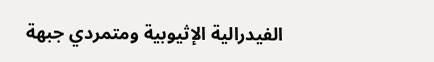الفيدرالية الإثيوبية ومتمردي جبهة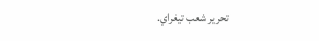تحرير شعب تيغراي.